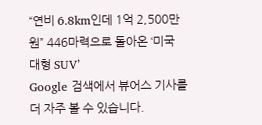“연비 6.8km인데 1억 2,500만원” 446마력으로 돌아온 ‘미국 대형 SUV’
Google 검색에서 뷰어스 기사를 더 자주 볼 수 있습니다.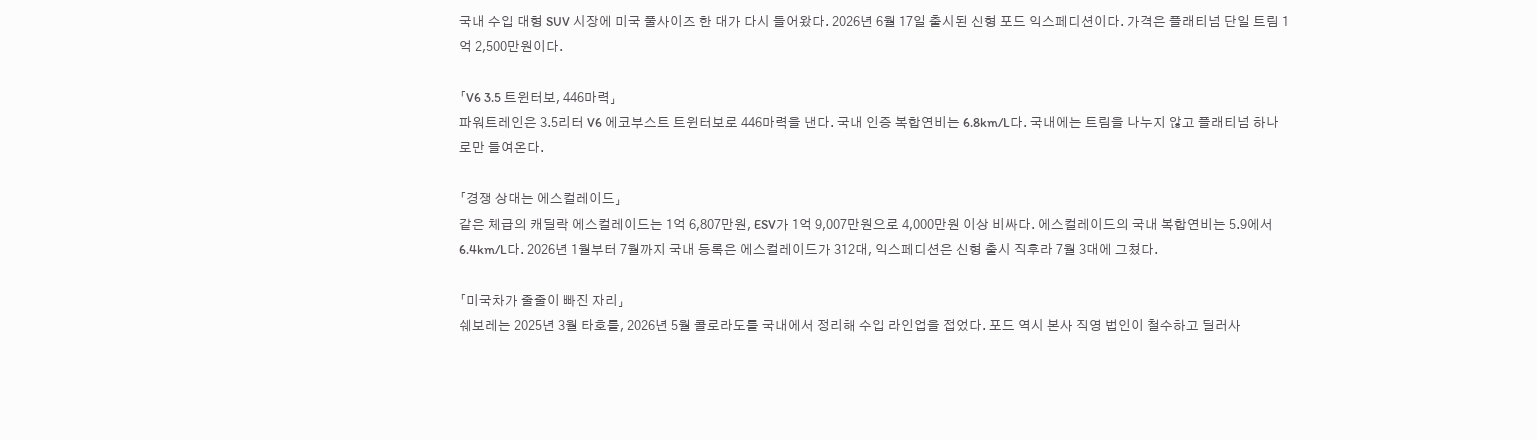국내 수입 대형 SUV 시장에 미국 풀사이즈 한 대가 다시 들어왔다. 2026년 6월 17일 출시된 신형 포드 익스페디션이다. 가격은 플래티넘 단일 트림 1억 2,500만원이다.

「V6 3.5 트윈터보, 446마력」
파워트레인은 3.5리터 V6 에코부스트 트윈터보로 446마력을 낸다. 국내 인증 복합연비는 6.8km/L다. 국내에는 트림을 나누지 않고 플래티넘 하나로만 들여온다.

「경쟁 상대는 에스컬레이드」
같은 체급의 캐딜락 에스컬레이드는 1억 6,807만원, ESV가 1억 9,007만원으로 4,000만원 이상 비싸다. 에스컬레이드의 국내 복합연비는 5.9에서 6.4km/L다. 2026년 1월부터 7월까지 국내 등록은 에스컬레이드가 312대, 익스페디션은 신형 출시 직후라 7월 3대에 그쳤다.

「미국차가 줄줄이 빠진 자리」
쉐보레는 2025년 3월 타호를, 2026년 5월 콜로라도를 국내에서 정리해 수입 라인업을 접었다. 포드 역시 본사 직영 법인이 철수하고 딜러사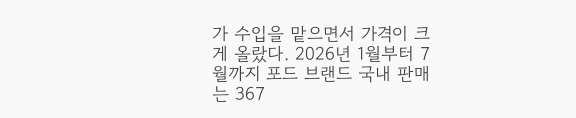가 수입을 맡으면서 가격이 크게 올랐다. 2026년 1월부터 7월까지 포드 브랜드 국내 판매는 367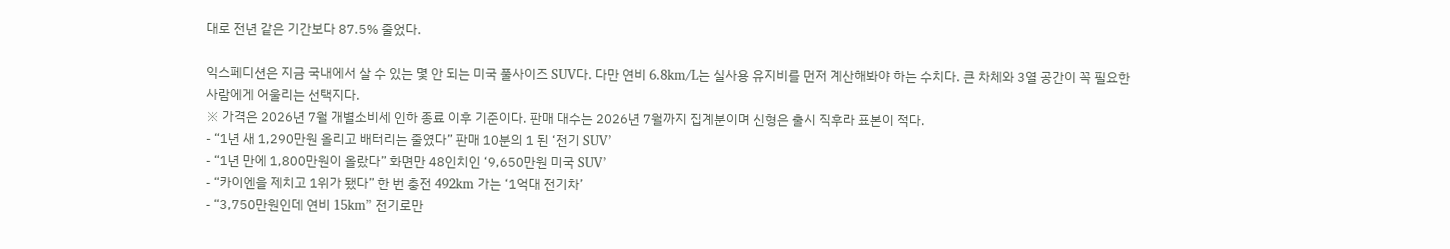대로 전년 같은 기간보다 87.5% 줄었다.

익스페디션은 지금 국내에서 살 수 있는 몇 안 되는 미국 풀사이즈 SUV다. 다만 연비 6.8km/L는 실사용 유지비를 먼저 계산해봐야 하는 수치다. 큰 차체와 3열 공간이 꼭 필요한 사람에게 어울리는 선택지다.
※ 가격은 2026년 7월 개별소비세 인하 종료 이후 기준이다. 판매 대수는 2026년 7월까지 집계분이며 신형은 출시 직후라 표본이 적다.
- “1년 새 1,290만원 올리고 배터리는 줄였다” 판매 10분의 1 된 ‘전기 SUV’
- “1년 만에 1,800만원이 올랐다” 화면만 48인치인 ‘9,650만원 미국 SUV’
- “카이엔을 제치고 1위가 됐다” 한 번 충전 492km 가는 ‘1억대 전기차’
- “3,750만원인데 연비 15km” 전기로만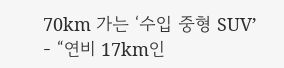70km 가는 ‘수입 중형 SUV’
- “연비 17km인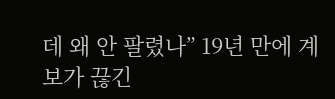데 왜 안 팔렸나” 19년 만에 계보가 끊긴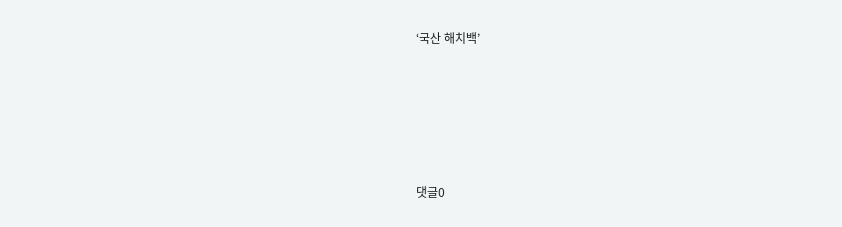‘국산 해치백’










댓글0